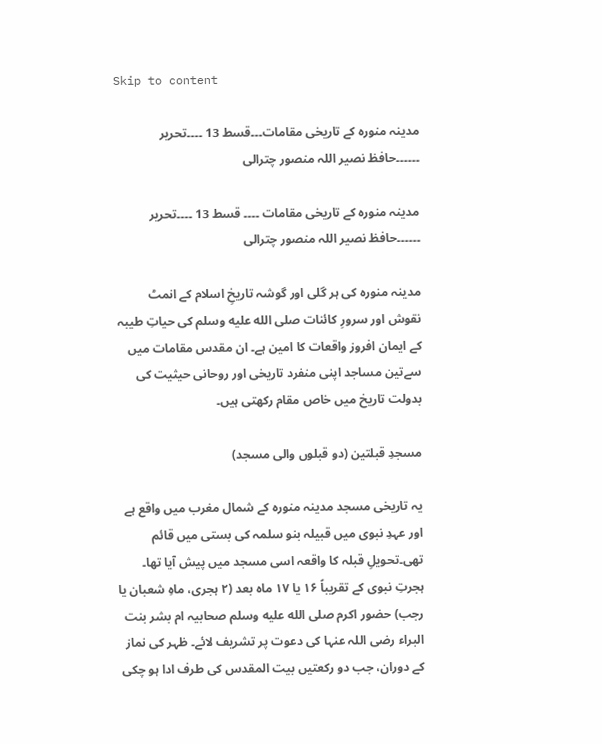Skip to content

مدینہ منورہ کے تاریخی مقامات۔۔۔قسط 13 ۔۔۔۔تحریر ۔۔۔۔۔۔حافظ نصیر اللہ منصور چترالی

مدینہ منورہ کے تاریخی مقامات ۔۔۔۔ قسط 13 ۔۔۔۔تحریر ۔۔۔۔۔۔حافظ نصیر اللہ منصور چترالی

مدینہ منورہ کی ہر گلی اور گوشہ تاریخِ اسلام کے انمٹ نقوش اور سرورِ کائنات صلى الله عليه وسلم کی حیاتِ طیبہ کے ایمان افروز واقعات کا امین ہے۔ ان مقدس مقامات میں سےتین مساجد اپنی منفرد تاریخی اور روحانی حیثیت کی بدولت تاریخ میں خاص مقام رکھتی ہیں۔

مسجدِ قبلتین (دو قبلوں والی مسجد)

یہ تاریخی مسجد مدینہ منورہ کے شمال مغرب میں واقع ہے اور عہدِ نبوی میں قبیلہ بنو سلمہ کی بستی میں قائم تھی۔تحویلِ قبلہ کا واقعہ اسی مسجد میں پیش آیا تھا۔ ہجرتِ نبوی کے تقریباً ۱۶ یا ۱۷ ماہ بعد (۲ ہجری، ماہِ شعبان یا رجب) حضور اکرم صلى الله عليه وسلم صحابیہ ام بشر بنت البراء رضی اللہ عنہا کی دعوت پر تشریف لائے۔ ظہر کی نماز کے دوران، جب دو رکعتیں بیت المقدس کی طرف ادا ہو چکی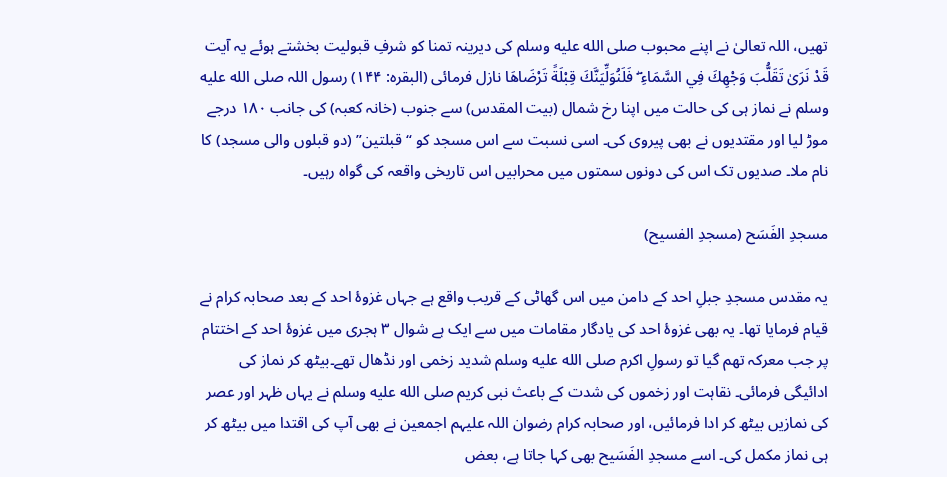تھیں، اللہ تعالیٰ نے اپنے محبوب صلى الله عليه وسلم کی دیرینہ تمنا کو شرفِ قبولیت بخشتے ہوئے یہ آیت قَدْ نَرَىٰ تَقَلُّبَ وَجْهِكَ فِي السَّمَاءِ ۖ فَلَنُوَلِّيَنَّكَ قِبْلَةً تَرْضَاهَا نازل فرمائی (البقرہ: ۱۴۴) رسول اللہ صلى الله عليه وسلم نے نماز ہی کی حالت میں اپنا رخ شمال (بیت المقدس) سے جنوب (خانہ کعبہ) کی جانب ۱۸۰ درجے موڑ لیا اور مقتدیوں نے بھی پیروی کی۔ اسی نسبت سے اس مسجد کو “قبلتین” (دو قبلوں والی مسجد) کا نام ملا۔ صدیوں تک اس کی دونوں سمتوں میں محرابیں اس تاریخی واقعہ کی گواہ رہیں۔

مسجدِ الفَسَح (مسجدِ الفسیح)

یہ مقدس مسجدِ جبلِ احد کے دامن میں اس گھاٹی کے قریب واقع ہے جہاں غزوۂ احد کے بعد صحابہ کرام نے قیام فرمایا تھا۔ یہ بھی غزوۂ احد کی یادگار مقامات میں سے ایک ہے شوال ۳ ہجری میں غزوۂ احد کے اختتام پر جب معرکہ تھم گیا تو رسولِ اکرم صلى الله عليه وسلم شدید زخمی اور نڈھال تھے۔بیٹھ کر نماز کی ادائیگی فرمائی۔ نقاہت اور زخموں کی شدت کے باعث نبی کریم صلى الله عليه وسلم نے یہاں ظہر اور عصر کی نمازیں بیٹھ کر ادا فرمائیں، اور صحابہ کرام رضوان اللہ علیہم اجمعین نے بھی آپ کی اقتدا میں بیٹھ کر ہی نماز مکمل کی۔ اسے مسجدِ الفَسَیح بھی کہا جاتا ہے، بعض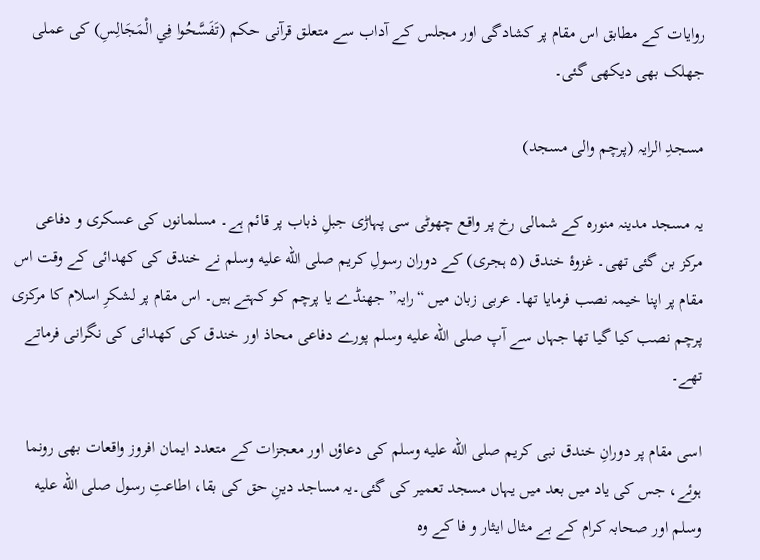روایات کے مطابق اس مقام پر کشادگی اور مجلس کے آداب سے متعلق قرآنی حکم (تَفَسَّحُوا فِي الْمَجَالِسِ) کی عملی جھلک بھی دیکھی گئی۔

مسجدِ الرایہ (پرچم والی مسجد)

یہ مسجد مدینہ منورہ کے شمالی رخ پر واقع چھوٹی سی پہاڑی جبلِ ذباب پر قائم ہے۔ مسلمانوں کی عسکری و دفاعی مرکز بن گئی تھی۔ غزوۂ خندق (۵ ہجری) کے دوران رسولِ کریم صلى الله عليه وسلم نے خندق کی کھدائی کے وقت اس مقام پر اپنا خیمہ نصب فرمایا تھا۔ عربی زبان میں “رایہ” جھنڈے یا پرچم کو کہتے ہیں۔ اس مقام پر لشکرِ اسلام کا مرکزی پرچم نصب کیا گیا تھا جہاں سے آپ صلى الله عليه وسلم پورے دفاعی محاذ اور خندق کی کھدائی کی نگرانی فرماتے تھے۔

اسی مقام پر دورانِ خندق نبی کریم صلى الله عليه وسلم کی دعاؤں اور معجزات کے متعدد ایمان افروز واقعات بھی رونما ہوئے، جس کی یاد میں بعد میں یہاں مسجد تعمیر کی گئی۔یہ مساجد دینِ حق کی بقا، اطاعتِ رسول صلى الله عليه وسلم اور صحابہ کرام کے بے مثال ایثار و فا کے وہ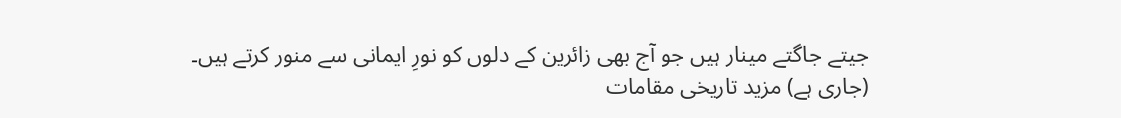جیتے جاگتے مینار ہیں جو آج بھی زائرین کے دلوں کو نورِ ایمانی سے منور کرتے ہیں۔ (جاری ہے) مزید تاریخی مقامات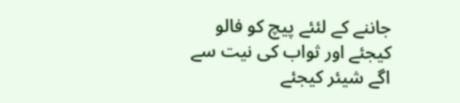جاننے کے لئئے پیچ کو فالو کیجئے اور ثواب کی نیت سے اگے شیئر کیجئے